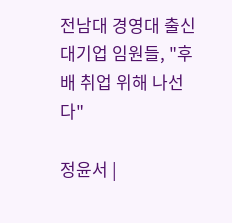전남대 경영대 출신 대기업 임원들, "후배 취업 위해 나선다"

정윤서 |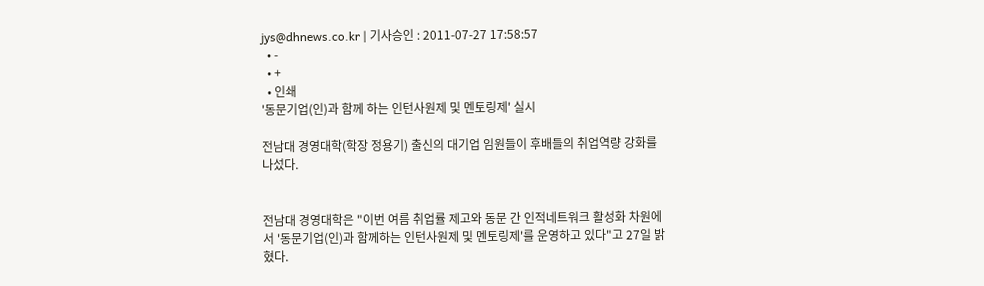jys@dhnews.co.kr | 기사승인 : 2011-07-27 17:58:57
  • -
  • +
  • 인쇄
'동문기업(인)과 함께 하는 인턴사원제 및 멘토링제' 실시

전남대 경영대학(학장 정용기) 출신의 대기업 임원들이 후배들의 취업역량 강화를 나섰다.


전남대 경영대학은 "이번 여름 취업률 제고와 동문 간 인적네트워크 활성화 차원에서 '동문기업(인)과 함께하는 인턴사원제 및 멘토링제'를 운영하고 있다"고 27일 밝혔다.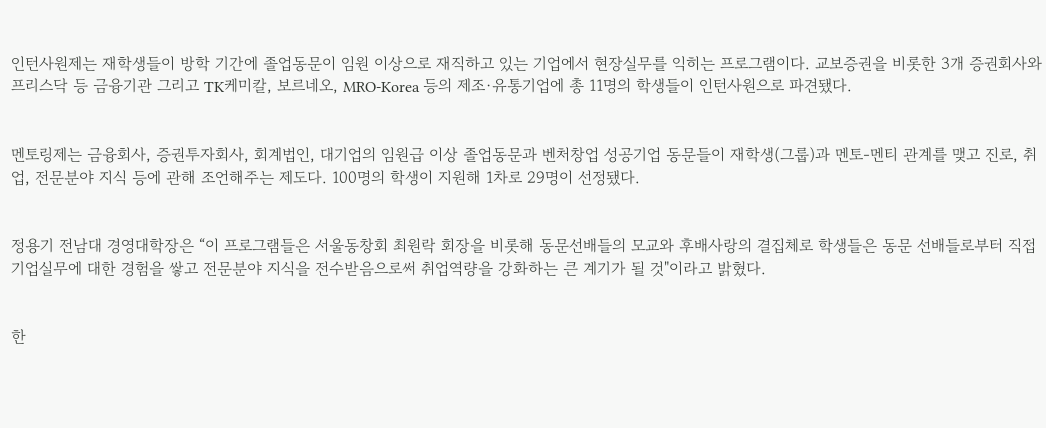인턴사원제는 재학생들이 방학 기간에 졸업동문이 임원 이상으로 재직하고 있는 기업에서 현장실무를 익히는 프로그램이다. 교보증권을 비롯한 3개 증권회사와 프리스닥 등 금융기관 그리고 TK케미칼, 보르네오, MRO-Korea 등의 제조·유통기업에 총 11명의 학생들이 인턴사원으로 파견됐다.


멘토링제는 금융회사, 증권투자회사, 회계법인, 대기업의 임원급 이상 졸업동문과 벤처창업 성공기업 동문들이 재학생(그룹)과 멘토-멘티 관계를 맺고 진로, 취업, 전문분야 지식 등에 관해 조언해주는 제도다. 100명의 학생이 지원해 1차로 29명이 선정됐다.


정용기 전남대 경영대학장은 “이 프로그램들은 서울동창회 최원락 회장을 비롯해 동문선배들의 모교와 후배사랑의 결집체로 학생들은 동문 선배들로부터 직접 기업실무에 대한 경험을 쌓고 전문분야 지식을 전수받음으로써 취업역량을 강화하는 큰 계기가 될 것"이라고 밝혔다.


한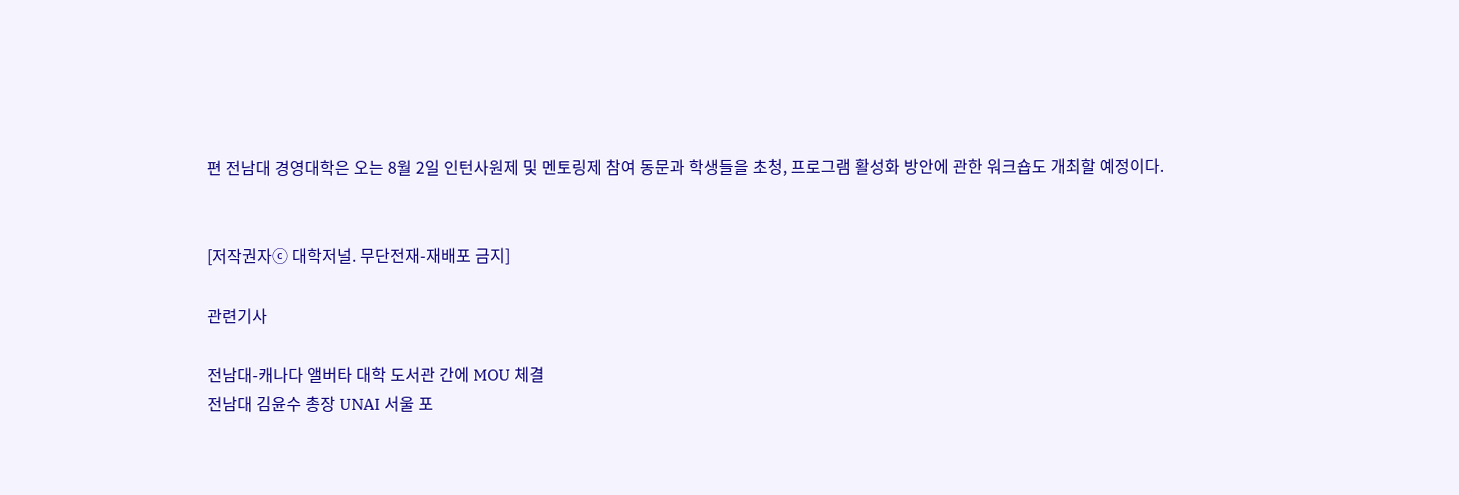편 전남대 경영대학은 오는 8월 2일 인턴사원제 및 멘토링제 참여 동문과 학생들을 초청, 프로그램 활성화 방안에 관한 워크숍도 개최할 예정이다.


[저작권자ⓒ 대학저널. 무단전재-재배포 금지]

관련기사

전남대-캐나다 앨버타 대학 도서관 간에 MOU 체결
전남대 김윤수 총장 UNAI 서울 포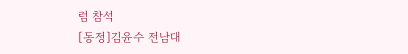럼 참석
[동정]김윤수 전남대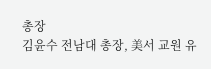총장
김윤수 전남대 총장, 美서 교원 유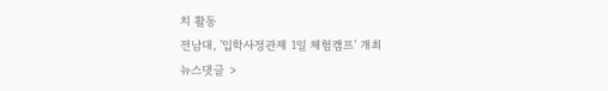치 활동
전남대, '입학사정관제 1일 체험캠프' 개최
뉴스댓글 >